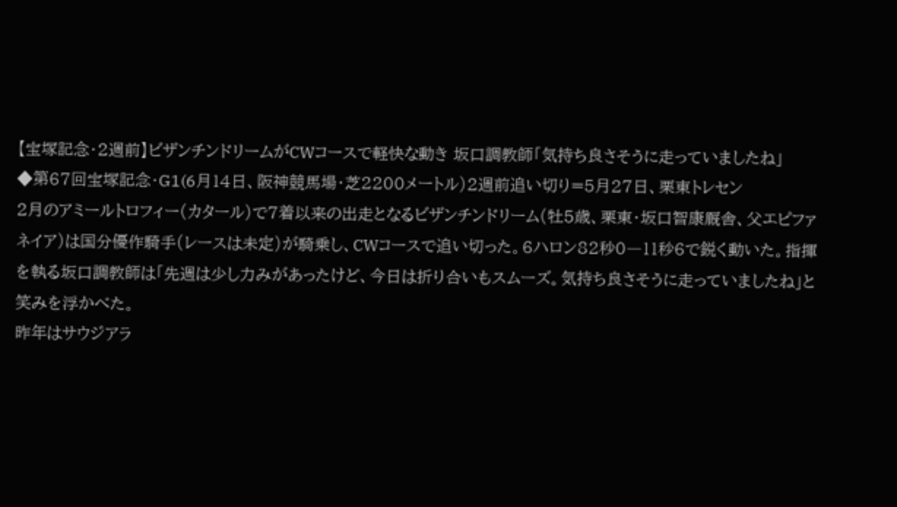【宝塚記念・2週前】ビザンチンドリームがCWコースで軽快な動き 坂口調教師「気持ち良さそうに走っていましたね」
◆第67回宝塚記念・G1(6月14日、阪神競馬場・芝2200メートル)2週前追い切り=5月27日、栗東トレセン
2月のアミールトロフィー(カタール)で7着以来の出走となるビザンチンドリーム(牡5歳、栗東・坂口智康厩舎、父エピファネイア)は国分優作騎手(レースは未定)が騎乗し、CWコースで追い切った。6ハロン82秒0―11秒6で鋭く動いた。指揮を執る坂口調教師は「先週は少し力みがあったけど、今日は折り合いもスムーズ。気持ち良さそうに走っていましたね」と笑みを浮かべた。
昨年はサウジアラ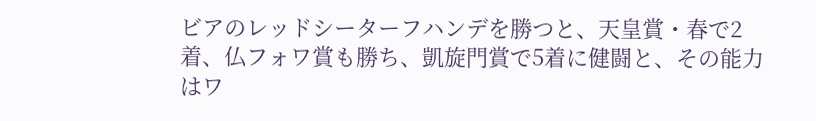ビアのレッドシーターフハンデを勝つと、天皇賞・春で2着、仏フォワ賞も勝ち、凱旋門賞で5着に健闘と、その能力はワ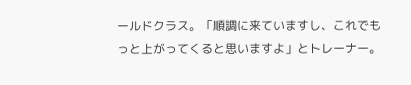ールドクラス。「順調に来ていますし、これでもっと上がってくると思いますよ」とトレーナー。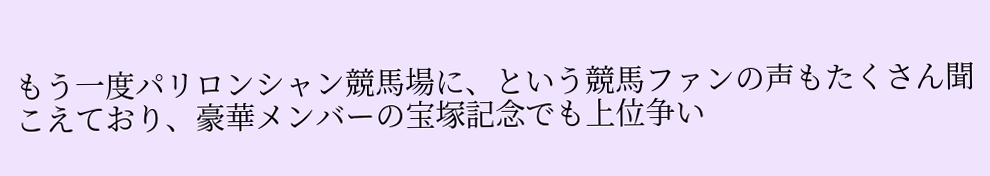もう一度パリロンシャン競馬場に、という競馬ファンの声もたくさん聞こえており、豪華メンバーの宝塚記念でも上位争い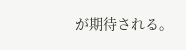が期待される。